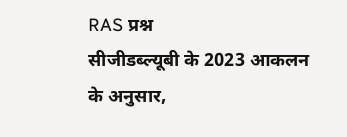RAS प्रश्न
सीजीडब्ल्यूबी के 2023 आकलन के अनुसार,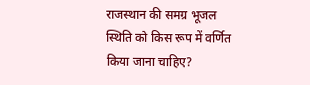राजस्थान की समग्र भूजल स्थिति को किस रूप में वर्णित किया जाना चाहिए?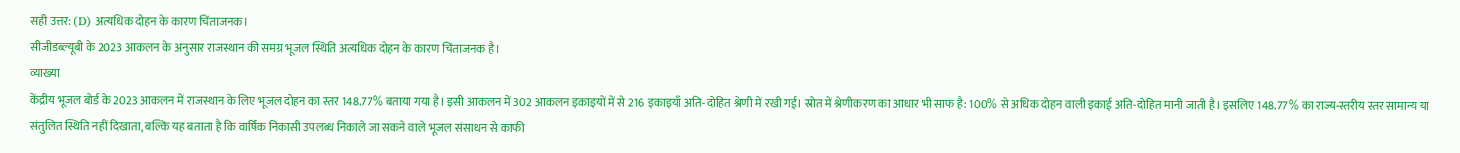सही उत्तर: (D) अत्यधिक दोहन के कारण चिंताजनक।
सीजीडब्ल्यूबी के 2023 आकलन के अनुसार राजस्थान की समग्र भूजल स्थिति अत्यधिक दोहन के कारण चिंताजनक है।
व्याख्या
केंद्रीय भूजल बोर्ड के 2023 आकलन में राजस्थान के लिए भूजल दोहन का स्तर 148.77% बताया गया है। इसी आकलन में 302 आकलन इकाइयों में से 216 इकाइयाँ अति-दोहित श्रेणी में रखी गईं। स्रोत में श्रेणीकरण का आधार भी साफ है: 100% से अधिक दोहन वाली इकाई अति-दोहित मानी जाती है। इसलिए 148.77% का राज्य-स्तरीय स्तर सामान्य या संतुलित स्थिति नहीं दिखाता, बल्कि यह बताता है कि वार्षिक निकासी उपलब्ध निकाले जा सकने वाले भूजल संसाधन से काफी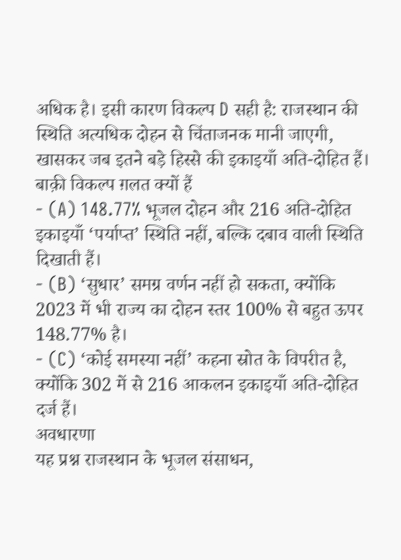अधिक है। इसी कारण विकल्प D सही है: राजस्थान की स्थिति अत्यधिक दोहन से चिंताजनक मानी जाएगी, खासकर जब इतने बड़े हिस्से की इकाइयाँ अति-दोहित हैं।
बाक़ी विकल्प ग़लत क्यों हैं
- (A) 148.77% भूजल दोहन और 216 अति-दोहित इकाइयाँ ‘पर्याप्त’ स्थिति नहीं, बल्कि दबाव वाली स्थिति दिखाती हैं।
- (B) ‘सुधार’ समग्र वर्णन नहीं हो सकता, क्योंकि 2023 में भी राज्य का दोहन स्तर 100% से बहुत ऊपर 148.77% है।
- (C) ‘कोई समस्या नहीं’ कहना स्रोत के विपरीत है, क्योंकि 302 में से 216 आकलन इकाइयाँ अति-दोहित दर्ज हैं।
अवधारणा
यह प्रश्न राजस्थान के भूजल संसाधन,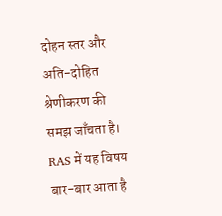दोहन स्तर और अति-दोहित श्रेणीकरण की समझ जाँचता है। RAS में यह विषय बार-बार आता है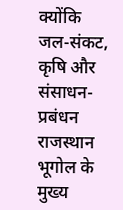क्योंकि जल-संकट, कृषि और संसाधन-प्रबंधन राजस्थान भूगोल के मुख्य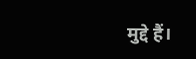मुद्दे हैं।